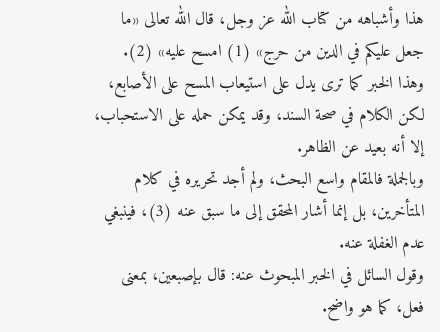هذا وأشباهه من كتاب الله عز وجل، قال الله تعالى «ما جعل عليكم في الدين من حرج» (1) امسح عليه» (2).
وهذا الخبر كما ترى يدل على استيعاب المسح على الأصابع، لكن الكلام في صحة السند، وقد يمكن حمله على الاستحباب، إلا أنه بعيد عن الظاهر.
وبالجملة فالمقام واسع البحث، ولم أجد تحريره في كلام المتأخرين، بل إنما أشار المحقق إلى ما سبق عنه (3)، فينبغي عدم الغفلة عنه.
وقول السائل في الخبر المبحوث عنه: قال بإصبعين، بمعنى فعل، كما هو واضح.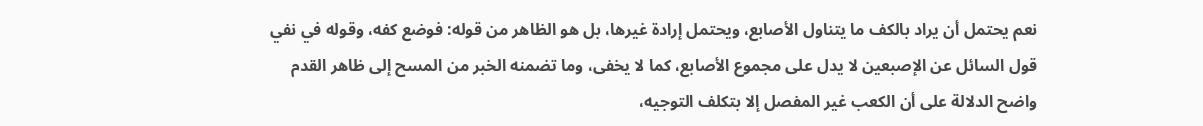نعم يحتمل أن يراد بالكف ما يتناول الأصابع، ويحتمل إرادة غيرها، بل هو الظاهر من قوله: فوضع كفه، وقوله في نفي قول السائل عن الإصبعين لا يدل على مجموع الأصابع، كما لا يخفى، وما تضمنه الخبر من المسح إلى ظاهر القدم واضح الدلالة على أن الكعب غير المفصل إلا بتكلف التوجيه،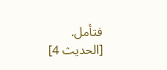فتأمل.
[الحديث 4]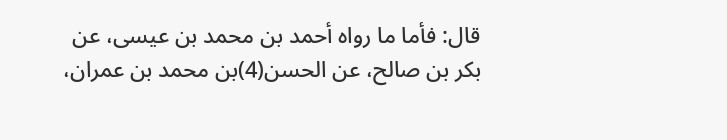قال: فأما ما رواه أحمد بن محمد بن عيسى، عن بكر بن صالح، عن الحسن(4)بن محمد بن عمران،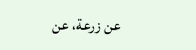عن زرعة، عن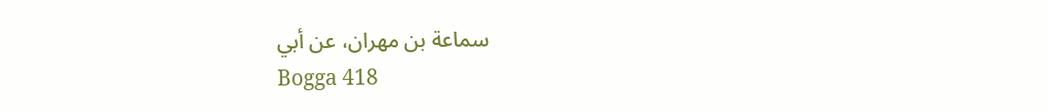سماعة بن مهران، عن أبي
Bogga 418